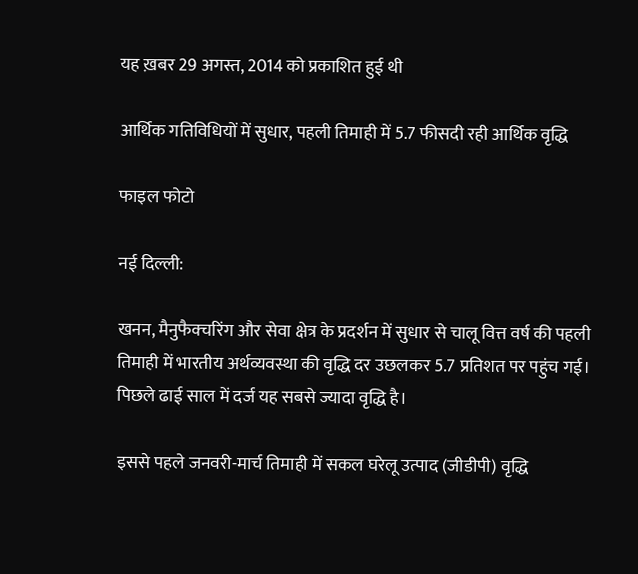यह ख़बर 29 अगस्त, 2014 को प्रकाशित हुई थी

आर्थिक गतिविधियों में सुधार, पहली तिमाही में 5.7 फीसदी रही आर्थिक वृद्धि

फाइल फोटो

नई दिल्ली:

खनन, मैनुफैक्चरिंग और सेवा क्षेत्र के प्रदर्शन में सुधार से चालू वित्त वर्ष की पहली तिमाही में भारतीय अर्थव्यवस्था की वृद्धि दर उछलकर 5.7 प्रतिशत पर पहुंच गई। पिछले ढाई साल में दर्ज यह सबसे ज्यादा वृद्धि है।

इससे पहले जनवरी-मार्च तिमाही में सकल घरेलू उत्पाद (जीडीपी) वृद्धि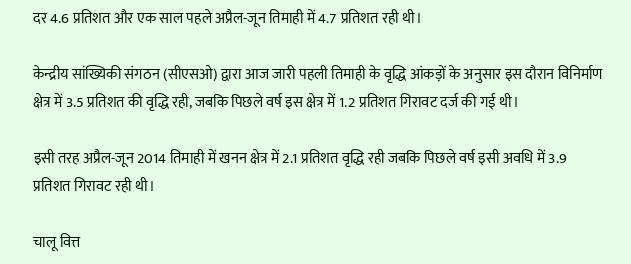दर 4.6 प्रतिशत और एक साल पहले अप्रैल-जून तिमाही में 4.7 प्रतिशत रही थी।

केन्द्रीय सांख्यिकी संगठन (सीएसओ) द्वारा आज जारी पहली तिमाही के वृद्धि आंकड़ों के अनुसार इस दौरान विनिर्माण क्षेत्र में 3.5 प्रतिशत की वृद्धि रही, जबकि पिछले वर्ष इस क्षेत्र में 1.2 प्रतिशत गिरावट दर्ज की गई थी।

इसी तरह अप्रैल-जून 2014 तिमाही में खनन क्षेत्र में 2.1 प्रतिशत वृद्धि रही जबकि पिछले वर्ष इसी अवधि में 3.9 प्रतिशत गिरावट रही थी।

चालू वित्त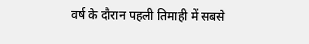वर्ष के दौरान पहली तिमाही में सबसे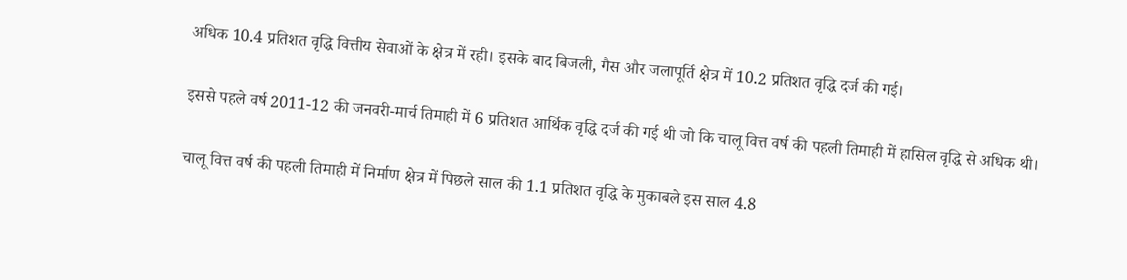अधिक 10.4 प्रतिशत वृद्धि वित्तीय सेवाओं के क्षेत्र में रही। इसके बाद बिजली, गैस और जलापूर्ति क्षेत्र में 10.2 प्रतिशत वृद्धि दर्ज की गई।

इससे पहले वर्ष 2011-12 की जनवरी-मार्च तिमाही में 6 प्रतिशत आर्थिक वृद्धि दर्ज की गई थी जो कि चालू वित्त वर्ष की पहली तिमाही में हासिल वृद्धि से अधिक थी।

चालू वित्त वर्ष की पहली तिमाही में निर्माण क्षेत्र में पिछले साल की 1.1 प्रतिशत वृद्धि के मुकाबले इस साल 4.8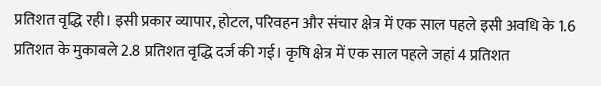प्रतिशत वृद्धि रही। इसी प्रकार व्यापार, होटल, परिवहन और संचार क्षेत्र में एक साल पहले इसी अवधि के 1.6 प्रतिशत के मुकाबले 2.8 प्रतिशत वृद्धि दर्ज की गई। कृषि क्षेत्र में एक साल पहले जहां 4 प्रतिशत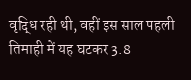वृद्धि रही थी, वहीं इस साल पहली तिमाही में यह घटकर 3.8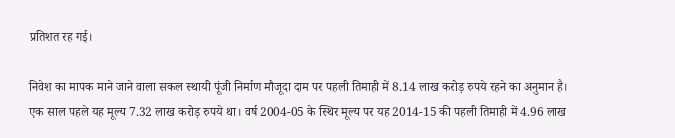प्रतिशत रह गई।

निवेश का मापक माने जाने वाला सकल स्थायी पूंजी निर्माण मौजूदा दाम पर पहली तिमाही में 8.14 लाख करोड़ रुपये रहने का अनुमान है। एक साल पहले यह मूल्य 7.32 लाख करोड़ रुपये था। वर्ष 2004-05 के स्थिर मूल्य पर यह 2014-15 की पहली तिमाही में 4.96 लाख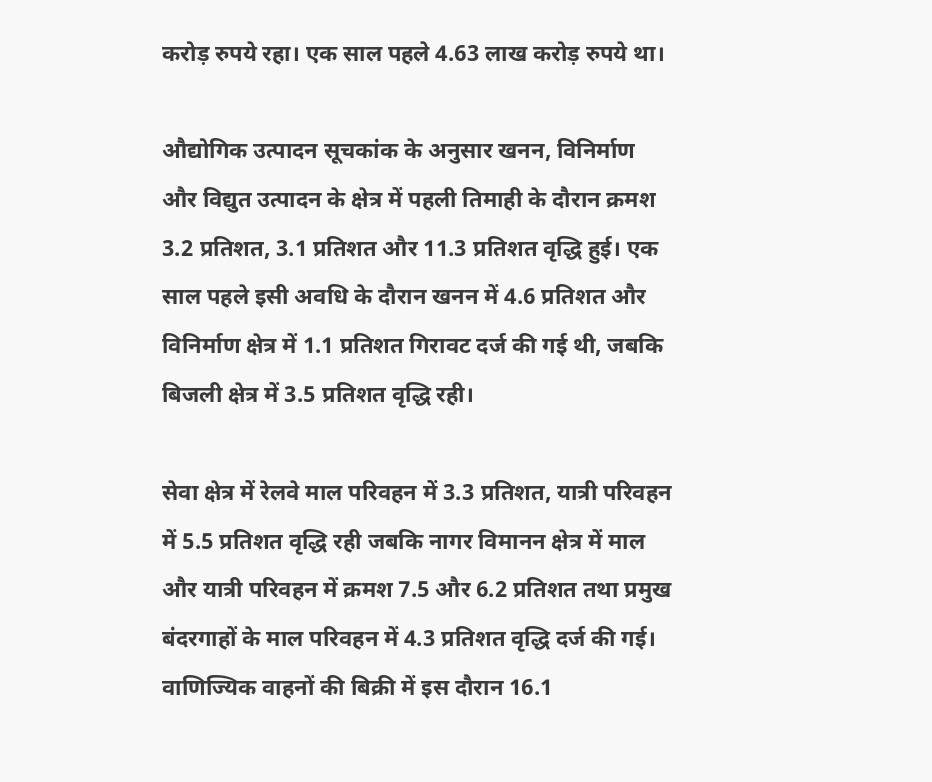करोड़ रुपये रहा। एक साल पहले 4.63 लाख करोड़ रुपये था।

औद्योगिक उत्पादन सूचकांक के अनुसार खनन, विनिर्माण और विद्युत उत्पादन के क्षेत्र में पहली तिमाही के दौरान क्रमश 3.2 प्रतिशत, 3.1 प्रतिशत और 11.3 प्रतिशत वृद्धि हुई। एक साल पहले इसी अवधि के दौरान खनन में 4.6 प्रतिशत और विनिर्माण क्षेत्र में 1.1 प्रतिशत गिरावट दर्ज की गई थी, जबकि बिजली क्षेत्र में 3.5 प्रतिशत वृद्धि रही।

सेवा क्षेत्र में रेलवे माल परिवहन में 3.3 प्रतिशत, यात्री परिवहन में 5.5 प्रतिशत वृद्धि रही जबकि नागर विमानन क्षेत्र में माल और यात्री परिवहन में क्रमश 7.5 और 6.2 प्रतिशत तथा प्रमुख बंदरगाहों के माल परिवहन में 4.3 प्रतिशत वृद्धि दर्ज की गई। वाणिज्यिक वाहनों की बिक्री में इस दौरान 16.1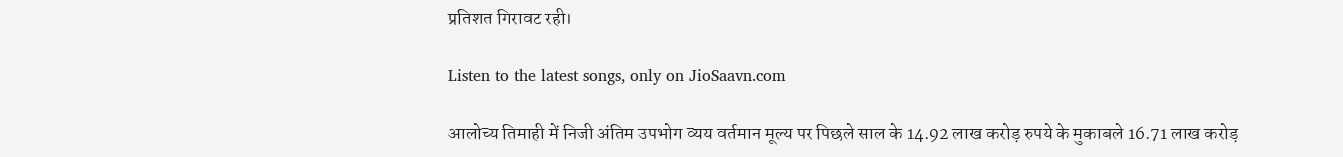प्रतिशत गिरावट रही।

Listen to the latest songs, only on JioSaavn.com

आलोच्य तिमाही में निजी अंतिम उपभोग व्यय वर्तमान मूल्य पर पिछले साल के 14.92 लाख करोड़ रुपये के मुकाबले 16.71 लाख करोड़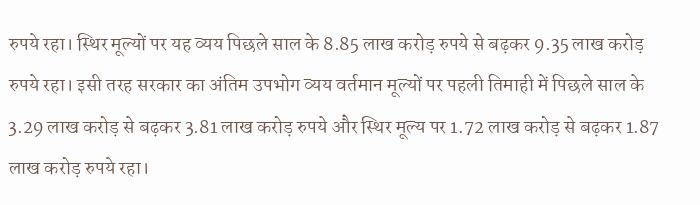रुपये रहा। स्थिर मूल्यों पर यह व्यय पिछले साल के 8.85 लाख करोड़ रुपये से बढ़कर 9.35 लाख करोड़ रुपये रहा। इसी तरह सरकार का अंतिम उपभोग व्यय वर्तमान मूल्यों पर पहली तिमाही में पिछले साल के 3.29 लाख करोड़ से बढ़कर 3.81 लाख करोड़ रुपये और स्थिर मूल्य पर 1.72 लाख करोड़ से बढ़कर 1.87 लाख करोड़ रुपये रहा।